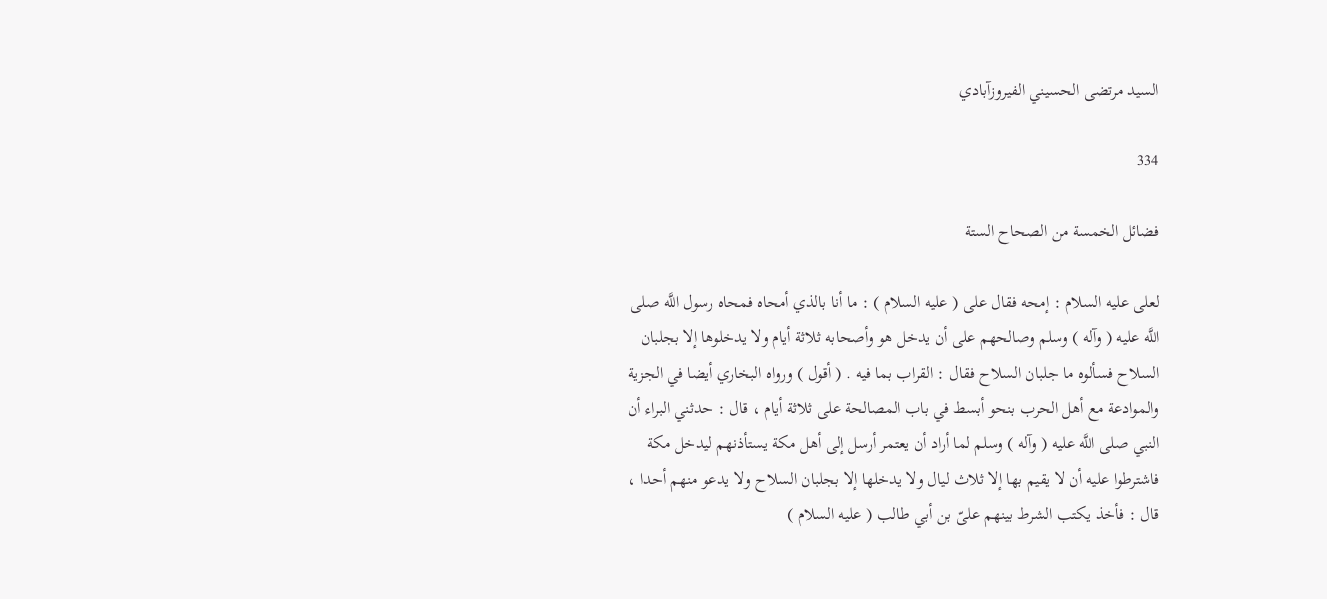السيد مرتضى الحسيني الفيروزآبادي

334

فضائل الخمسة من الصحاح الستة

لعلى عليه السلام : إمحه فقال على ( عليه السلام ) : ما أنا بالذي أمحاه فمحاه رسول اللَّه صلى اللَّه عليه ( وآله ) وسلم وصالحهم على أن يدخل هو وأصحابه ثلاثة أيام ولا يدخلوها إلا بجلبان السلاح فسألوه ما جلبان السلاح فقال : القراب بما فيه . ( أقول ) ورواه البخاري أيضا في الجزية والموادعة مع أهل الحرب بنحو أبسط في باب المصالحة على ثلاثة أيام ، قال : حدثني البراء أن النبي صلى اللَّه عليه ( وآله ) وسلم لما أراد أن يعتمر أرسل إلى أهل مكة يستأذنهم ليدخل مكة فاشترطوا عليه أن لا يقيم بها إلا ثلاث ليال ولا يدخلها إلا بجلبان السلاح ولا يدعو منهم أحدا ، قال : فأخذ يكتب الشرط بينهم علىّ بن أبي طالب ( عليه السلام )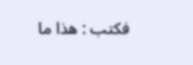فكتب : هذا ما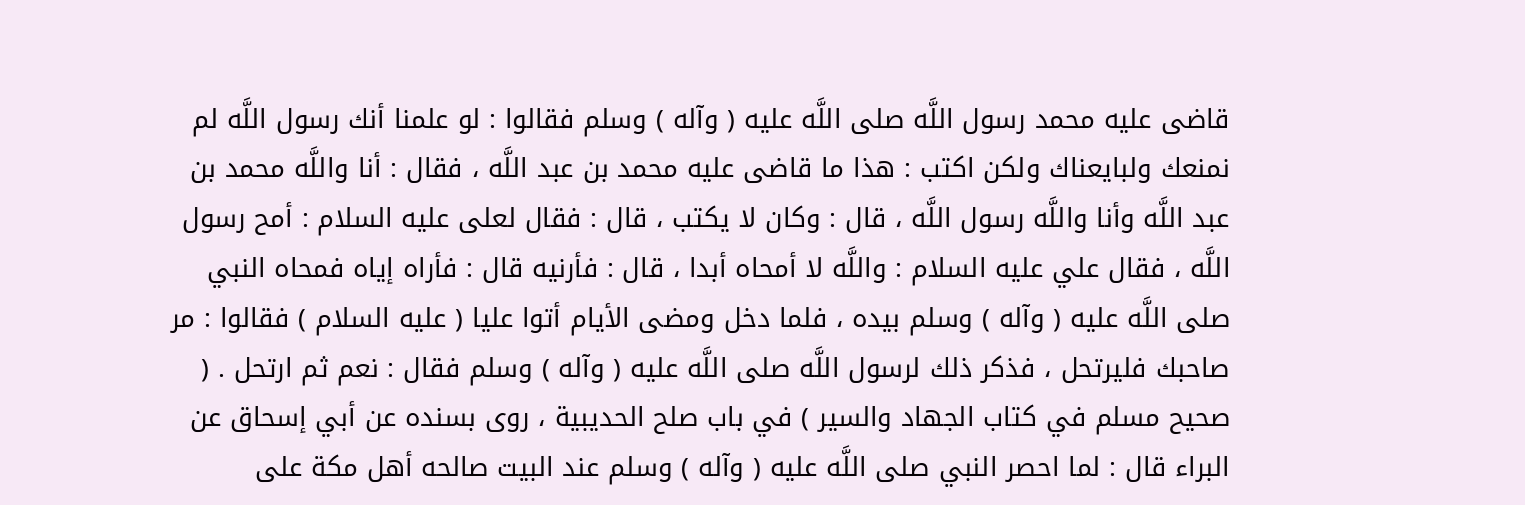قاضى عليه محمد رسول اللَّه صلى اللَّه عليه ( وآله ) وسلم فقالوا : لو علمنا أنك رسول اللَّه لم نمنعك ولبايعناك ولكن اكتب : هذا ما قاضى عليه محمد بن عبد اللَّه ، فقال : أنا واللَّه محمد بن عبد اللَّه وأنا واللَّه رسول اللَّه ، قال : وكان لا يكتب ، قال : فقال لعلى عليه السلام : أمح رسول اللَّه ، فقال علي عليه السلام : واللَّه لا أمحاه أبدا ، قال : فأرنيه قال : فأراه إياه فمحاه النبي صلى اللَّه عليه ( وآله ) وسلم بيده ، فلما دخل ومضى الأيام أتوا عليا ( عليه السلام ) فقالوا : مر صاحبك فليرتحل ، فذكر ذلك لرسول اللَّه صلى اللَّه عليه ( وآله ) وسلم فقال : نعم ثم ارتحل . ( صحيح مسلم في كتاب الجهاد والسير ) في باب صلح الحديبية ، روى بسنده عن أبي إسحاق عن البراء قال : لما احصر النبي صلى اللَّه عليه ( وآله ) وسلم عند البيت صالحه أهل مكة على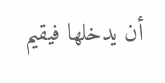أن يدخلها فيقيم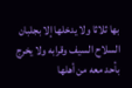بها ثلاثا ولا يدخلها إلا بجلبان السلاح السيف وقرابه ولا يخرج بأحد معه من أهلها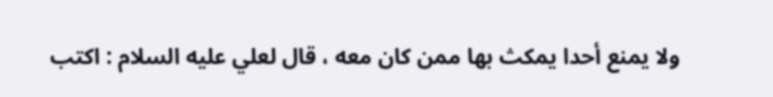ولا يمنع أحدا يمكث بها ممن كان معه ، قال لعلي عليه السلام : اكتب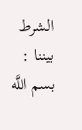الشرط بيننا : بسم اللَّه